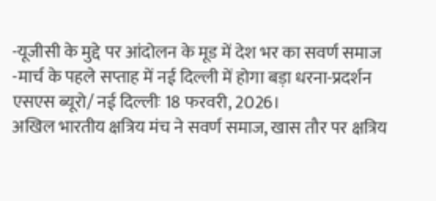-यूजीसी के मुद्दे पर आंदोलन के मूड में देश भर का सवर्ण समाज
-मार्च के पहले सप्ताह में नई दिल्ली में होगा बड़ा धरना-प्रदर्शन
एसएस ब्यूरो/ नई दिल्लीः 18 फरवरी, 2026।
अखिल भारतीय क्षत्रिय मंच ने सवर्ण समाज, खास तौर पर क्षत्रिय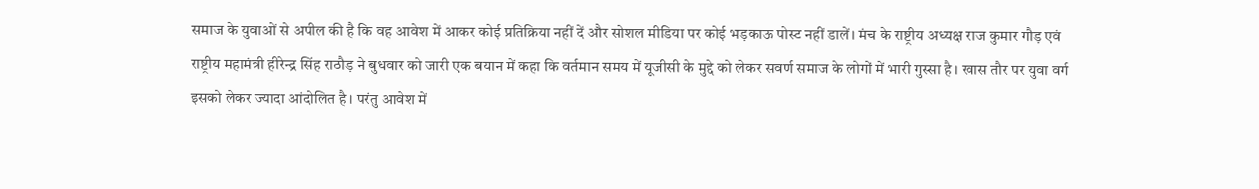समाज के युवाओं से अपील की है कि वह आवेश में आकर कोई प्रतिक्रिया नहीं दें और सोशल मीडिया पर कोई भड़काऊ पोस्ट नहीं डालें। मंच के राष्ट्रीय अध्यक्ष राज कुमार गौड़ एवं राष्ट्रीय महामंत्री हीरेन्द्र सिंह राठौड़ ने बुधवार को जारी एक बयान में कहा कि वर्तमान समय में यूजीसी के मुद्दे को लेकर सवर्ण समाज के लोगों में भारी गुस्सा है। खास तौर पर युवा वर्ग इसको लेकर ज्यादा आंदोलित है। परंतु आवेश में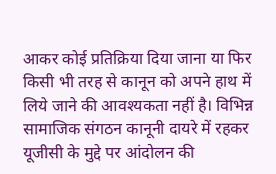आकर कोई प्रतिक्रिया दिया जाना या फिर किसी भी तरह से कानून को अपने हाथ में लिये जाने की आवश्यकता नहीं है। विभिन्न सामाजिक संगठन कानूनी दायरे में रहकर यूजीसी के मुद्दे पर आंदोलन की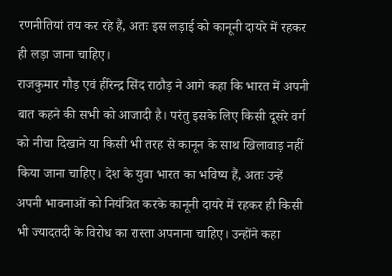रणनीतियां तय कर रहे हैं, अतः इस लड़ाई को कानूनी दायरे में रहकर ही लड़ा जाना चाहिए।
राजकुमार गौड़ एवं हीरेन्द्र सिंद राठौड़ ने आगे कहा कि भारत में अपनी बात कहने की सभी को आजादी है। परंतु इसके लिए किसी दूसरे वर्ग को नीचा दिखाने या किसी भी तरह से कानून के साथ खिलावाड़ नहीं किया जाना चाहिए। देश के युवा भारत का भविष्य हैं, अतः उन्हें अपनी भावनाओं को नियंत्रित करके कानूनी दायरे में रहकर ही किसी भी ज्यादतदी के विरोध का रास्ता अपनाना चाहिए। उन्होंने कहा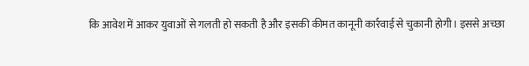कि आवेश में आकर युवाओं से गलती हो सकती है और इसकी कीमत कानूनी कार्रवाई से चुकानी होगी। इससे अच्छा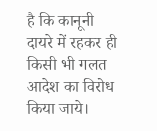है कि कानूनी दायरे में रहकर ही किसी भी गलत आदेश का विरोध किया जाये।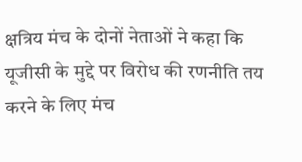क्षत्रिय मंच के दोनों नेताओं ने कहा कि यूजीसी के मुद्दे पर विरोध की रणनीति तय करने के लिए मंच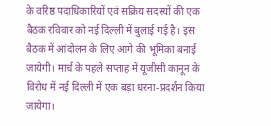के वरिष्ठ पदाधिकारियों एवं सक्रिय सदस्यों की एक बैठक रविवार को नई दिल्ली में बुलाई गई है। इस बैठक में आंदोलन के लिए आगे की भूमिका बनाई जायेगी। मार्च के पहले सप्ताह में यूजीसी कानून के विरोध में नई दिल्ली में एक बड़ा धरना-प्रदर्शन किया जायेगा।